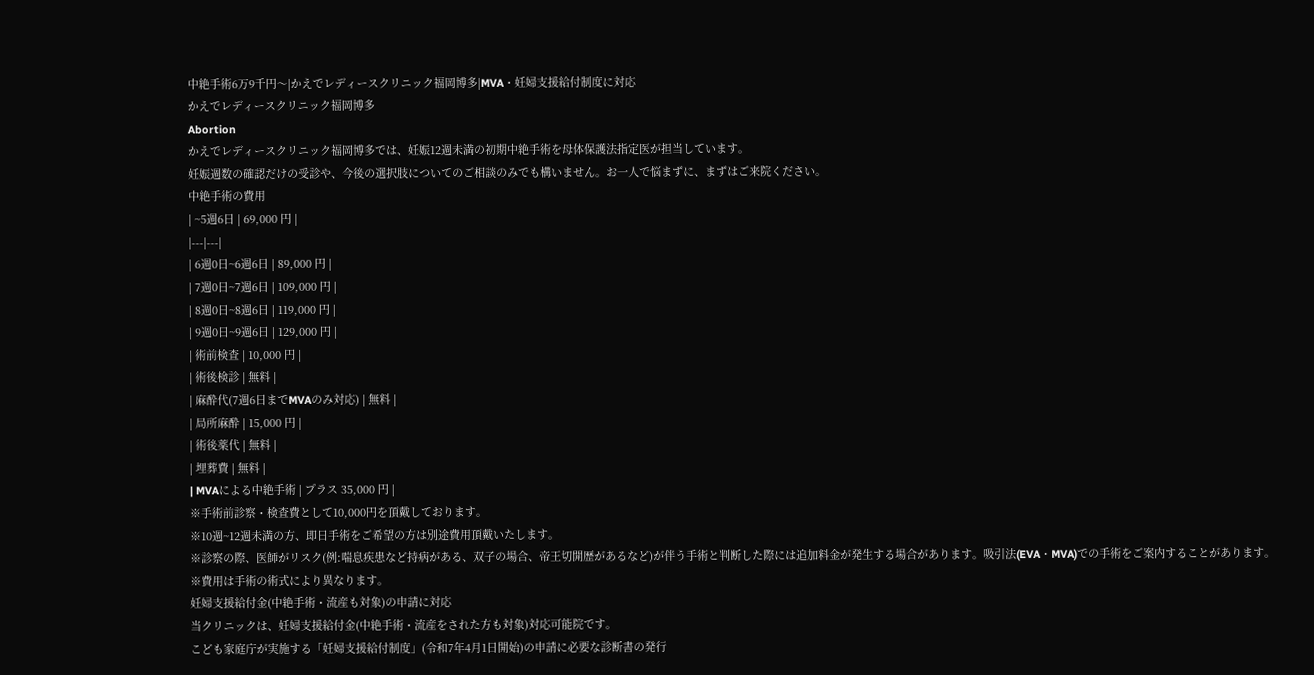中絶手術6万9千円〜|かえでレディースクリニック福岡博多|MVA・妊婦支援給付制度に対応
かえでレディースクリニック福岡博多
Abortion
かえでレディースクリニック福岡博多では、妊娠12週未満の初期中絶手術を母体保護法指定医が担当しています。
妊娠週数の確認だけの受診や、今後の選択肢についてのご相談のみでも構いません。お一人で悩まずに、まずはご来院ください。
中絶手術の費用
| ~5週6日 | 69,000 円 |
|---|---|
| 6週0日~6週6日 | 89,000 円 |
| 7週0日~7週6日 | 109,000 円 |
| 8週0日~8週6日 | 119,000 円 |
| 9週0日~9週6日 | 129,000 円 |
| 術前検査 | 10,000 円 |
| 術後検診 | 無料 |
| 麻酔代(7週6日までMVAのみ対応) | 無料 |
| 局所麻酔 | 15,000 円 |
| 術後薬代 | 無料 |
| 埋葬費 | 無料 |
| MVAによる中絶手術 | プラス 35,000 円 |
※手術前診察・検査費として10,000円を頂戴しております。
※10週~12週未満の方、即日手術をご希望の方は別途費用頂戴いたします。
※診察の際、医師がリスク(例:喘息疾患など持病がある、双子の場合、帝王切開歴があるなど)が伴う手術と判断した際には追加料金が発生する場合があります。吸引法(EVA・MVA)での手術をご案内することがあります。
※費用は手術の術式により異なります。
妊婦支援給付金(中絶手術・流産も対象)の申請に対応
当クリニックは、妊婦支援給付金(中絶手術・流産をされた方も対象)対応可能院です。
こども家庭庁が実施する「妊婦支援給付制度」(令和7年4月1日開始)の申請に必要な診断書の発行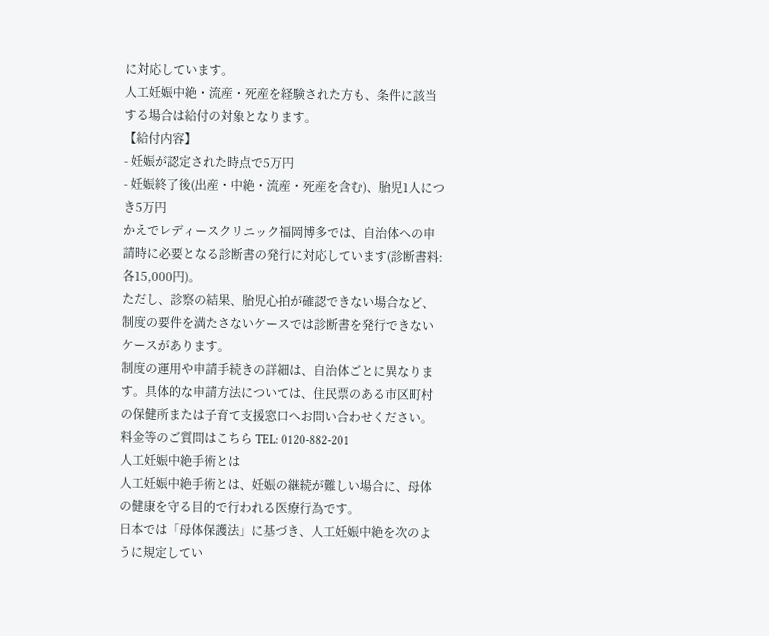に対応しています。
人工妊娠中絶・流産・死産を経験された方も、条件に該当する場合は給付の対象となります。
【給付内容】
- 妊娠が認定された時点で5万円
- 妊娠終了後(出産・中絶・流産・死産を含む)、胎児1人につき5万円
かえでレディースクリニック福岡博多では、自治体への申請時に必要となる診断書の発行に対応しています(診断書料:各15,000円)。
ただし、診察の結果、胎児心拍が確認できない場合など、制度の要件を満たさないケースでは診断書を発行できないケースがあります。
制度の運用や申請手続きの詳細は、自治体ごとに異なります。具体的な申請方法については、住民票のある市区町村の保健所または子育て支援窓口へお問い合わせください。
料金等のご質問はこちら TEL: 0120-882-201
人工妊娠中絶手術とは
人工妊娠中絶手術とは、妊娠の継続が難しい場合に、母体の健康を守る目的で行われる医療行為です。
日本では「母体保護法」に基づき、人工妊娠中絶を次のように規定してい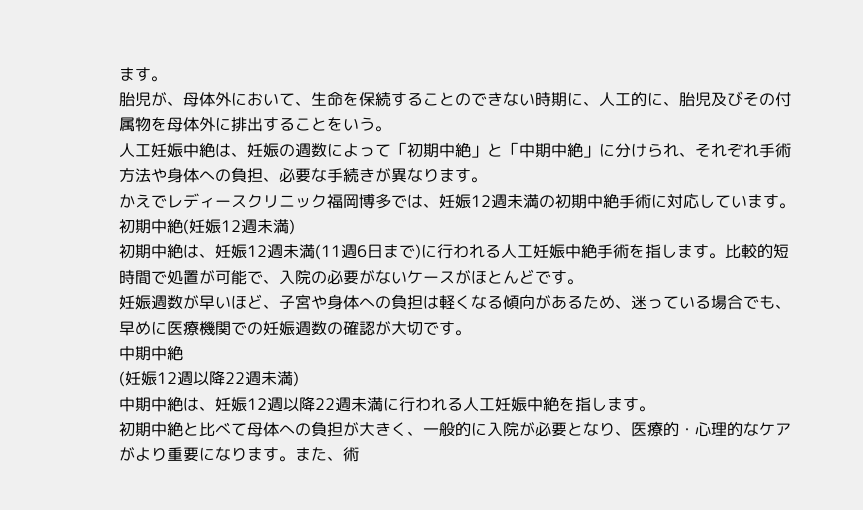ます。
胎児が、母体外において、生命を保続することのできない時期に、人工的に、胎児及びその付属物を母体外に排出することをいう。
人工妊娠中絶は、妊娠の週数によって「初期中絶」と「中期中絶」に分けられ、それぞれ手術方法や身体への負担、必要な手続きが異なります。
かえでレディースクリニック福岡博多では、妊娠12週未満の初期中絶手術に対応しています。
初期中絶(妊娠12週未満)
初期中絶は、妊娠12週未満(11週6日まで)に行われる人工妊娠中絶手術を指します。比較的短時間で処置が可能で、入院の必要がないケースがほとんどです。
妊娠週数が早いほど、子宮や身体への負担は軽くなる傾向があるため、迷っている場合でも、早めに医療機関での妊娠週数の確認が大切です。
中期中絶
(妊娠12週以降22週未満)
中期中絶は、妊娠12週以降22週未満に行われる人工妊娠中絶を指します。
初期中絶と比べて母体への負担が大きく、一般的に入院が必要となり、医療的・心理的なケアがより重要になります。また、術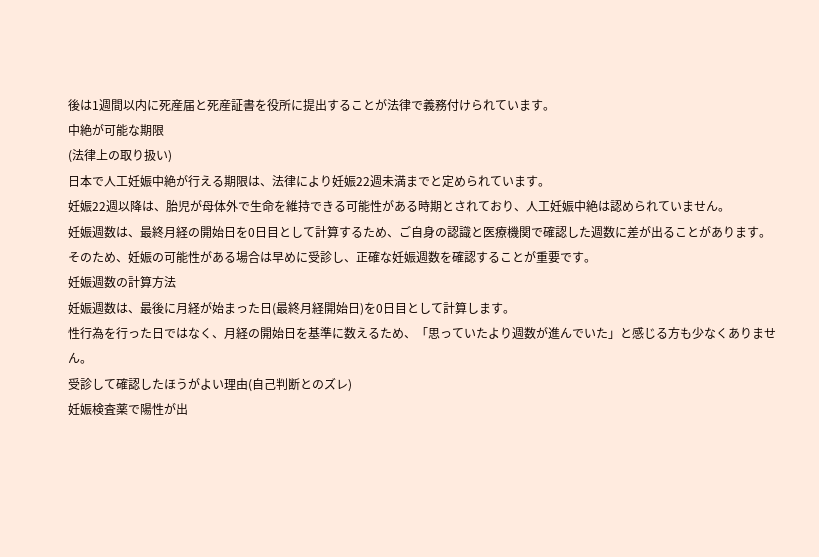後は1週間以内に死産届と死産証書を役所に提出することが法律で義務付けられています。
中絶が可能な期限
(法律上の取り扱い)
日本で人工妊娠中絶が行える期限は、法律により妊娠22週未満までと定められています。
妊娠22週以降は、胎児が母体外で生命を維持できる可能性がある時期とされており、人工妊娠中絶は認められていません。
妊娠週数は、最終月経の開始日を0日目として計算するため、ご自身の認識と医療機関で確認した週数に差が出ることがあります。そのため、妊娠の可能性がある場合は早めに受診し、正確な妊娠週数を確認することが重要です。
妊娠週数の計算方法
妊娠週数は、最後に月経が始まった日(最終月経開始日)を0日目として計算します。
性行為を行った日ではなく、月経の開始日を基準に数えるため、「思っていたより週数が進んでいた」と感じる方も少なくありません。
受診して確認したほうがよい理由(自己判断とのズレ)
妊娠検査薬で陽性が出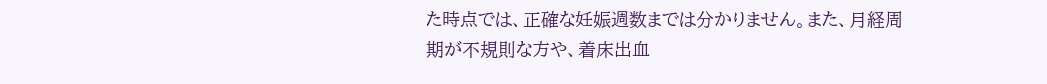た時点では、正確な妊娠週数までは分かりません。また、月経周期が不規則な方や、着床出血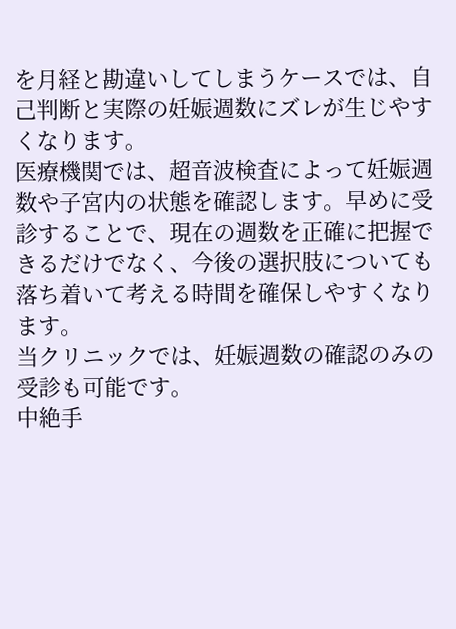を月経と勘違いしてしまうケースでは、自己判断と実際の妊娠週数にズレが生じやすくなります。
医療機関では、超音波検査によって妊娠週数や子宮内の状態を確認します。早めに受診することで、現在の週数を正確に把握できるだけでなく、今後の選択肢についても落ち着いて考える時間を確保しやすくなります。
当クリニックでは、妊娠週数の確認のみの受診も可能です。
中絶手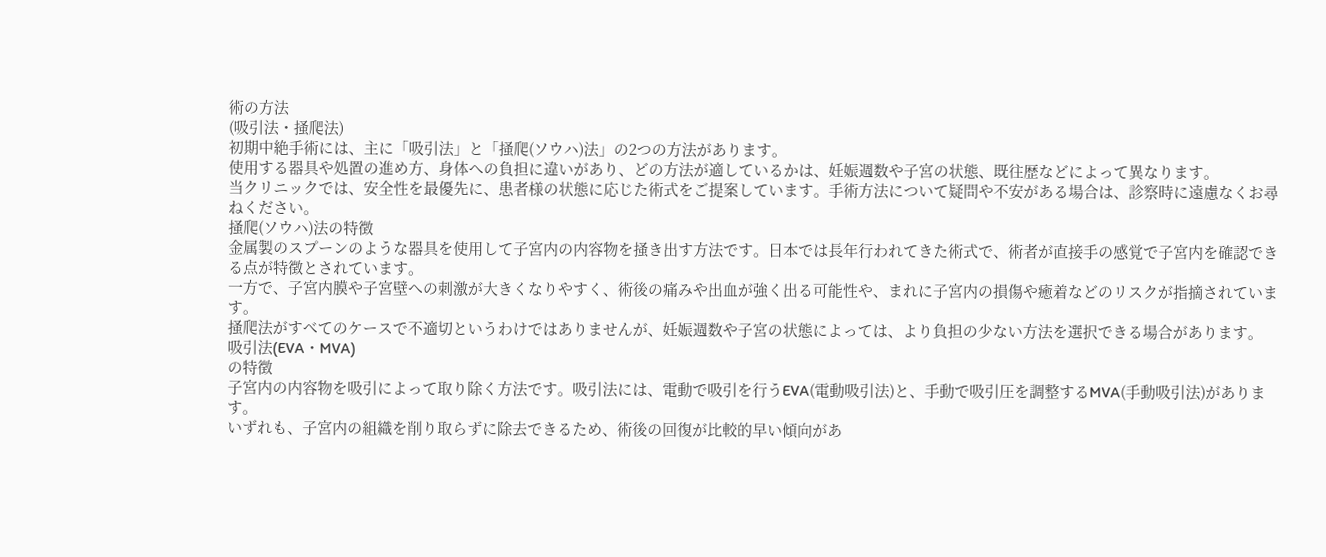術の方法
(吸引法・掻爬法)
初期中絶手術には、主に「吸引法」と「掻爬(ソウハ)法」の2つの方法があります。
使用する器具や処置の進め方、身体への負担に違いがあり、どの方法が適しているかは、妊娠週数や子宮の状態、既往歴などによって異なります。
当クリニックでは、安全性を最優先に、患者様の状態に応じた術式をご提案しています。手術方法について疑問や不安がある場合は、診察時に遠慮なくお尋ねください。
掻爬(ソウハ)法の特徴
金属製のスプーンのような器具を使用して子宮内の内容物を掻き出す方法です。日本では長年行われてきた術式で、術者が直接手の感覚で子宮内を確認できる点が特徴とされています。
一方で、子宮内膜や子宮壁への刺激が大きくなりやすく、術後の痛みや出血が強く出る可能性や、まれに子宮内の損傷や癒着などのリスクが指摘されています。
掻爬法がすべてのケースで不適切というわけではありませんが、妊娠週数や子宮の状態によっては、より負担の少ない方法を選択できる場合があります。
吸引法(EVA・MVA)
の特徴
子宮内の内容物を吸引によって取り除く方法です。吸引法には、電動で吸引を行うEVA(電動吸引法)と、手動で吸引圧を調整するMVA(手動吸引法)があります。
いずれも、子宮内の組織を削り取らずに除去できるため、術後の回復が比較的早い傾向があ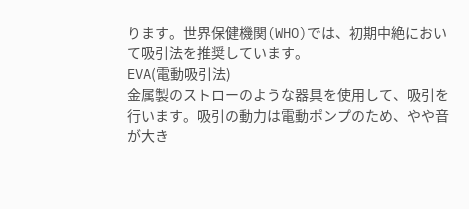ります。世界保健機関(WHO)では、初期中絶において吸引法を推奨しています。
EVA(電動吸引法)
金属製のストローのような器具を使用して、吸引を行います。吸引の動力は電動ポンプのため、やや音が大き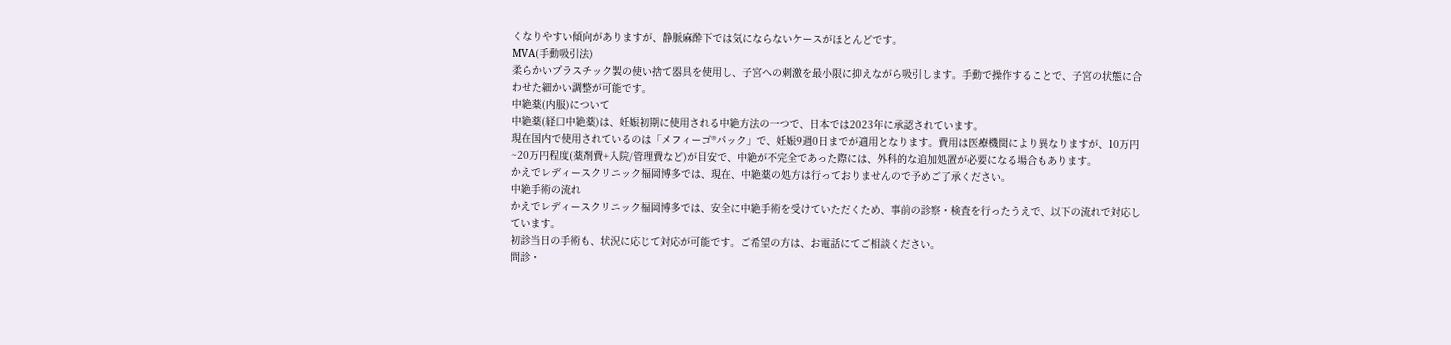くなりやすい傾向がありますが、静脈麻酔下では気にならないケースがほとんどです。
MVA(手動吸引法)
柔らかいプラスチック製の使い捨て器具を使用し、子宮への刺激を最小限に抑えながら吸引します。手動で操作することで、子宮の状態に合わせた細かい調整が可能です。
中絶薬(内服)について
中絶薬(経口中絶薬)は、妊娠初期に使用される中絶方法の一つで、日本では2023年に承認されています。
現在国内で使用されているのは「メフィーゴ®パック」で、妊娠9週0日までが適用となります。費用は医療機関により異なりますが、10万円~20万円程度(薬剤費+入院/管理費など)が目安で、中絶が不完全であった際には、外科的な追加処置が必要になる場合もあります。
かえでレディースクリニック福岡博多では、現在、中絶薬の処方は行っておりませんので予めご了承ください。
中絶手術の流れ
かえでレディースクリニック福岡博多では、安全に中絶手術を受けていただくため、事前の診察・検査を行ったうえで、以下の流れで対応しています。
初診当日の手術も、状況に応じて対応が可能です。ご希望の方は、お電話にてご相談ください。
問診・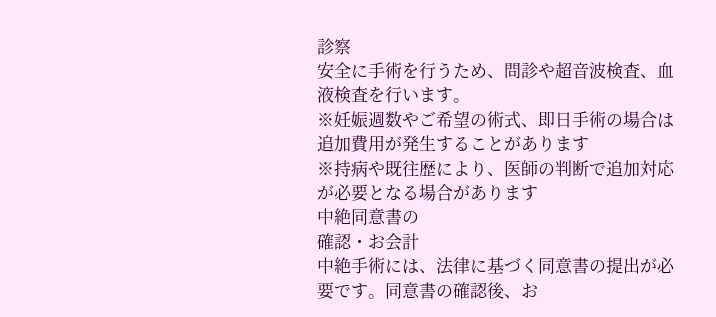診察
安全に手術を行うため、問診や超音波検査、血液検査を行います。
※妊娠週数やご希望の術式、即日手術の場合は追加費用が発生することがあります
※持病や既往歴により、医師の判断で追加対応が必要となる場合があります
中絶同意書の
確認・お会計
中絶手術には、法律に基づく同意書の提出が必要です。同意書の確認後、お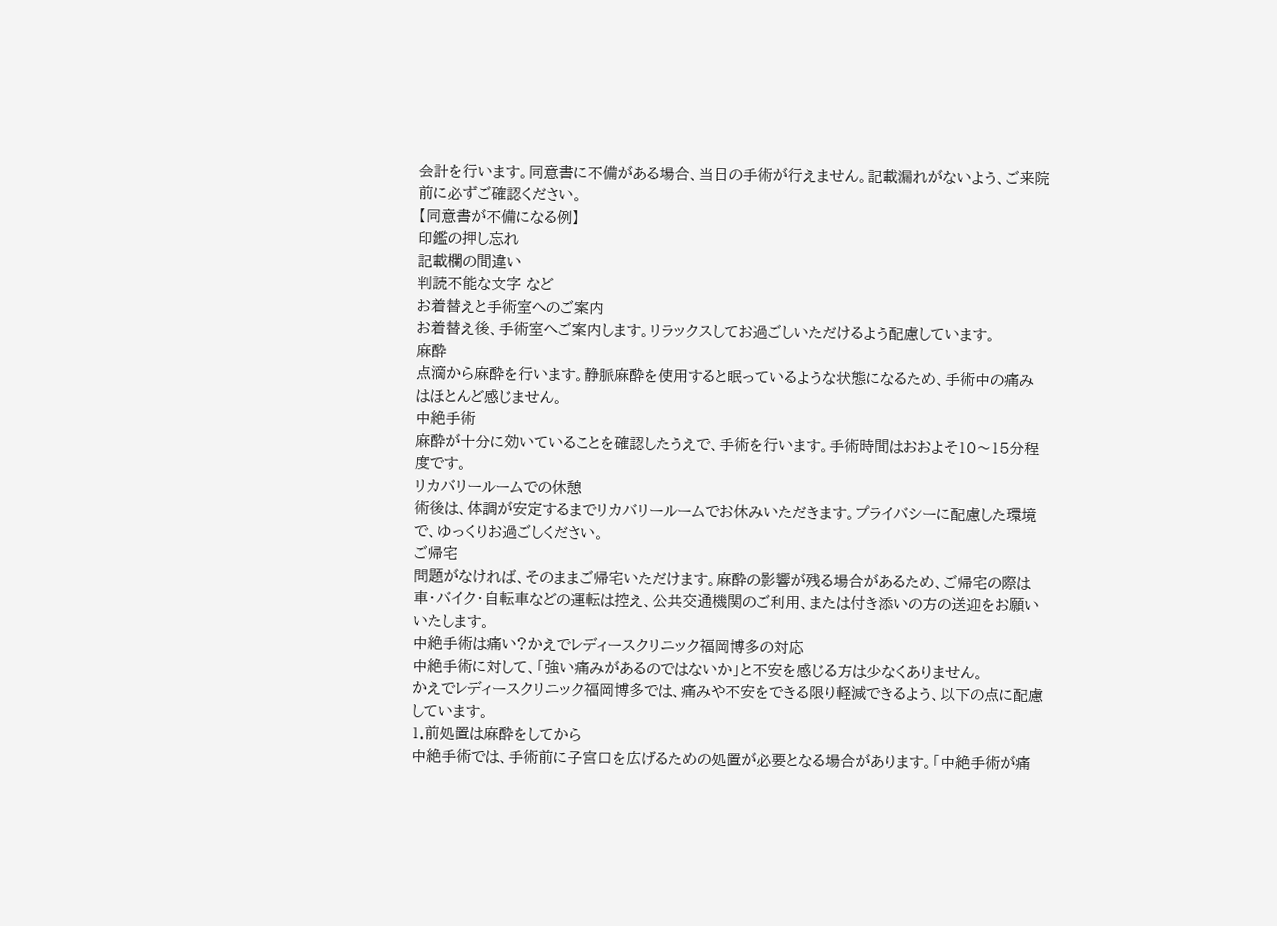会計を行います。同意書に不備がある場合、当日の手術が行えません。記載漏れがないよう、ご来院前に必ずご確認ください。
【同意書が不備になる例】
印鑑の押し忘れ
記載欄の間違い
判読不能な文字 など
お着替えと手術室へのご案内
お着替え後、手術室へご案内します。リラックスしてお過ごしいただけるよう配慮しています。
麻酔
点滴から麻酔を行います。静脈麻酔を使用すると眠っているような状態になるため、手術中の痛みはほとんど感じません。
中絶手術
麻酔が十分に効いていることを確認したうえで、手術を行います。手術時間はおおよそ10〜15分程度です。
リカバリールームでの休憩
術後は、体調が安定するまでリカバリールームでお休みいただきます。プライバシーに配慮した環境で、ゆっくりお過ごしください。
ご帰宅
問題がなければ、そのままご帰宅いただけます。麻酔の影響が残る場合があるため、ご帰宅の際は車・バイク・自転車などの運転は控え、公共交通機関のご利用、または付き添いの方の送迎をお願いいたします。
中絶手術は痛い?かえでレディースクリニック福岡博多の対応
中絶手術に対して、「強い痛みがあるのではないか」と不安を感じる方は少なくありません。
かえでレディースクリニック福岡博多では、痛みや不安をできる限り軽減できるよう、以下の点に配慮しています。
1.前処置は麻酔をしてから
中絶手術では、手術前に子宮口を広げるための処置が必要となる場合があります。「中絶手術が痛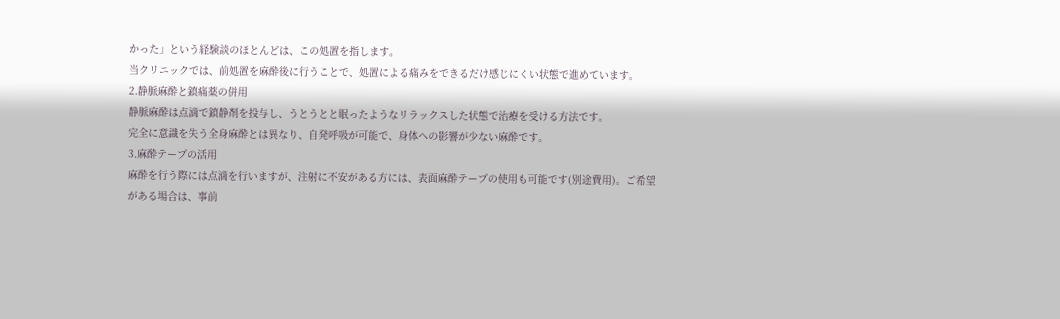かった」という経験談のほとんどは、この処置を指します。
当クリニックでは、前処置を麻酔後に行うことで、処置による痛みをできるだけ感じにくい状態で進めています。
2.静脈麻酔と鎮痛薬の併用
静脈麻酔は点滴で鎮静剤を投与し、うとうとと眠ったようなリラックスした状態で治療を受ける方法です。
完全に意識を失う全身麻酔とは異なり、自発呼吸が可能で、身体への影響が少ない麻酔です。
3.麻酔テープの活用
麻酔を行う際には点滴を行いますが、注射に不安がある方には、表面麻酔テープの使用も可能です(別途費用)。ご希望がある場合は、事前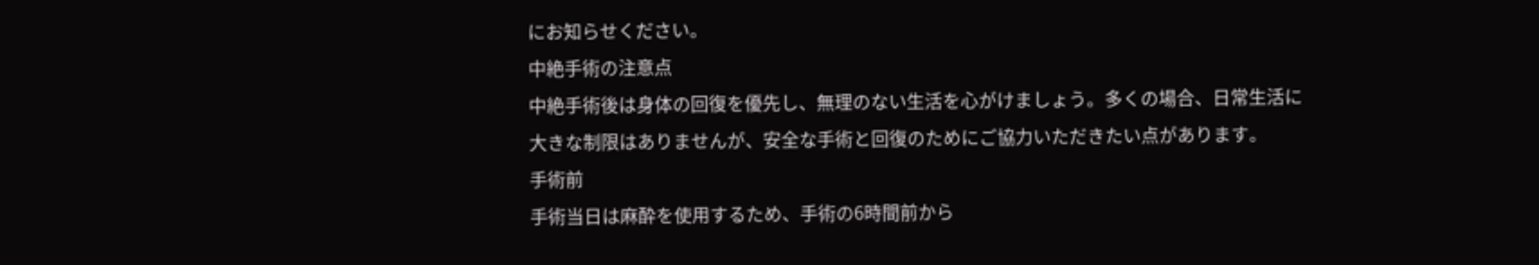にお知らせください。
中絶手術の注意点
中絶手術後は身体の回復を優先し、無理のない生活を心がけましょう。多くの場合、日常生活に大きな制限はありませんが、安全な手術と回復のためにご協力いただきたい点があります。
手術前
手術当日は麻酔を使用するため、手術の6時間前から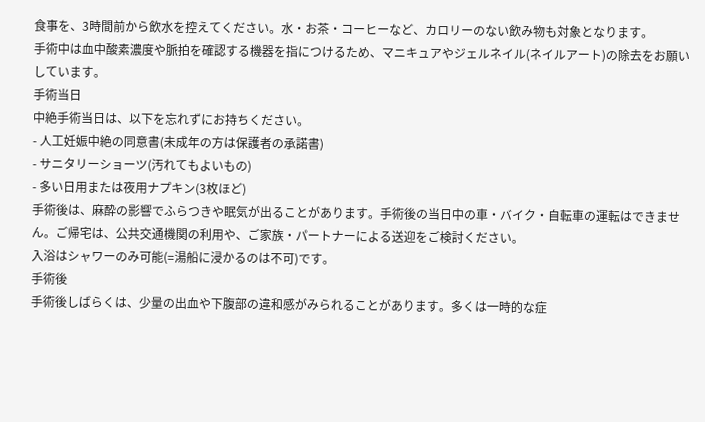食事を、3時間前から飲水を控えてください。水・お茶・コーヒーなど、カロリーのない飲み物も対象となります。
手術中は血中酸素濃度や脈拍を確認する機器を指につけるため、マニキュアやジェルネイル(ネイルアート)の除去をお願いしています。
手術当日
中絶手術当日は、以下を忘れずにお持ちください。
- 人工妊娠中絶の同意書(未成年の方は保護者の承諾書)
- サニタリーショーツ(汚れてもよいもの)
- 多い日用または夜用ナプキン(3枚ほど)
手術後は、麻酔の影響でふらつきや眠気が出ることがあります。手術後の当日中の車・バイク・自転車の運転はできません。ご帰宅は、公共交通機関の利用や、ご家族・パートナーによる送迎をご検討ください。
入浴はシャワーのみ可能(=湯船に浸かるのは不可)です。
手術後
手術後しばらくは、少量の出血や下腹部の違和感がみられることがあります。多くは一時的な症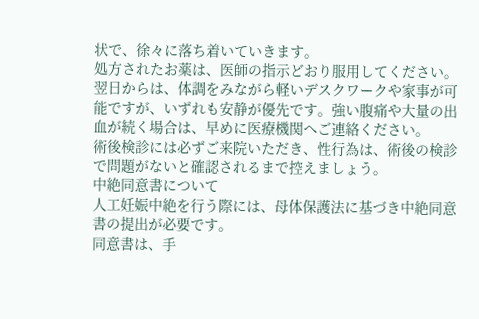状で、徐々に落ち着いていきます。
処方されたお薬は、医師の指示どおり服用してください。翌日からは、体調をみながら軽いデスクワークや家事が可能ですが、いずれも安静が優先です。強い腹痛や大量の出血が続く場合は、早めに医療機関へご連絡ください。
術後検診には必ずご来院いただき、性行為は、術後の検診で問題がないと確認されるまで控えましょう。
中絶同意書について
人工妊娠中絶を行う際には、母体保護法に基づき中絶同意書の提出が必要です。
同意書は、手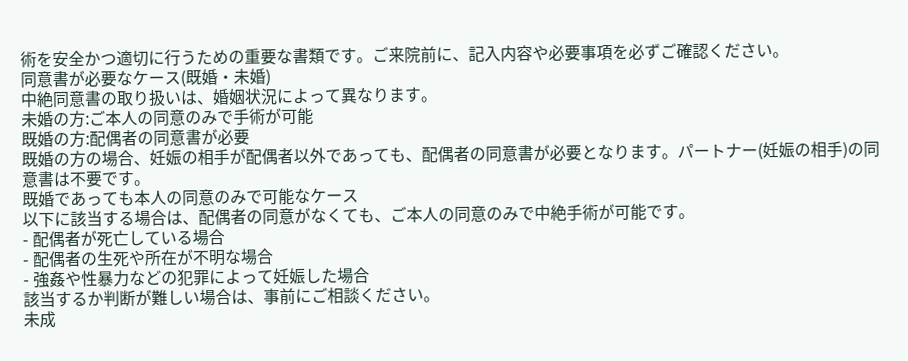術を安全かつ適切に行うための重要な書類です。ご来院前に、記入内容や必要事項を必ずご確認ください。
同意書が必要なケース(既婚・未婚)
中絶同意書の取り扱いは、婚姻状況によって異なります。
未婚の方:ご本人の同意のみで手術が可能
既婚の方:配偶者の同意書が必要
既婚の方の場合、妊娠の相手が配偶者以外であっても、配偶者の同意書が必要となります。パートナー(妊娠の相手)の同意書は不要です。
既婚であっても本人の同意のみで可能なケース
以下に該当する場合は、配偶者の同意がなくても、ご本人の同意のみで中絶手術が可能です。
- 配偶者が死亡している場合
- 配偶者の生死や所在が不明な場合
- 強姦や性暴力などの犯罪によって妊娠した場合
該当するか判断が難しい場合は、事前にご相談ください。
未成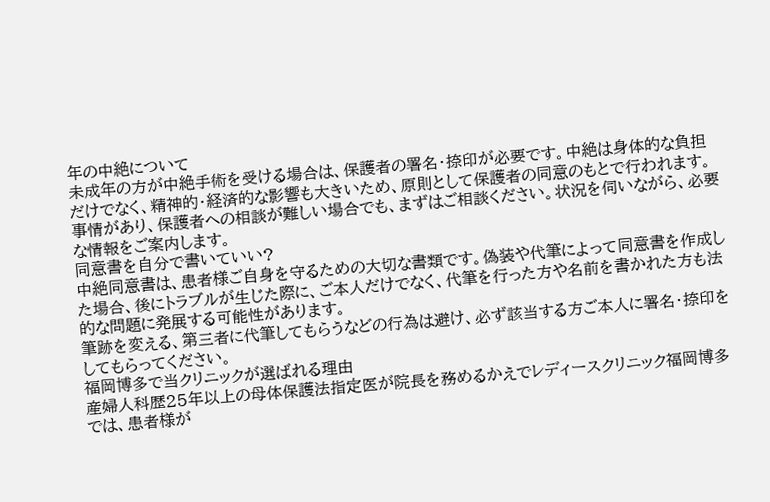年の中絶について
未成年の方が中絶手術を受ける場合は、保護者の署名・捺印が必要です。中絶は身体的な負担だけでなく、精神的・経済的な影響も大きいため、原則として保護者の同意のもとで行われます。
事情があり、保護者への相談が難しい場合でも、まずはご相談ください。状況を伺いながら、必要な情報をご案内します。
同意書を自分で書いていい?
中絶同意書は、患者様ご自身を守るための大切な書類です。偽装や代筆によって同意書を作成した場合、後にトラブルが生じた際に、ご本人だけでなく、代筆を行った方や名前を書かれた方も法的な問題に発展する可能性があります。
筆跡を変える、第三者に代筆してもらうなどの行為は避け、必ず該当する方ご本人に署名・捺印をしてもらってください。
福岡博多で当クリニックが選ばれる理由
産婦人科歴25年以上の母体保護法指定医が院長を務めるかえでレディースクリニック福岡博多では、患者様が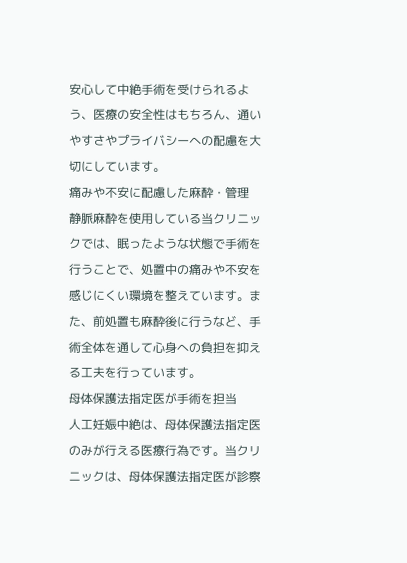安心して中絶手術を受けられるよう、医療の安全性はもちろん、通いやすさやプライバシーへの配慮を大切にしています。
痛みや不安に配慮した麻酔・管理
静脈麻酔を使用している当クリニックでは、眠ったような状態で手術を行うことで、処置中の痛みや不安を感じにくい環境を整えています。また、前処置も麻酔後に行うなど、手術全体を通して心身への負担を抑える工夫を行っています。
母体保護法指定医が手術を担当
人工妊娠中絶は、母体保護法指定医のみが行える医療行為です。当クリニックは、母体保護法指定医が診察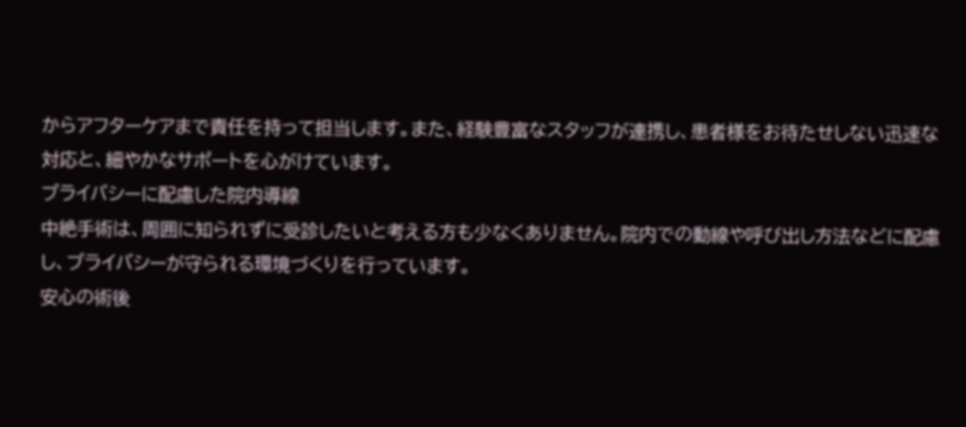からアフターケアまで責任を持って担当します。また、経験豊富なスタッフが連携し、患者様をお待たせしない迅速な対応と、細やかなサポートを心がけています。
プライバシーに配慮した院内導線
中絶手術は、周囲に知られずに受診したいと考える方も少なくありません。院内での動線や呼び出し方法などに配慮し、プライバシーが守られる環境づくりを行っています。
安心の術後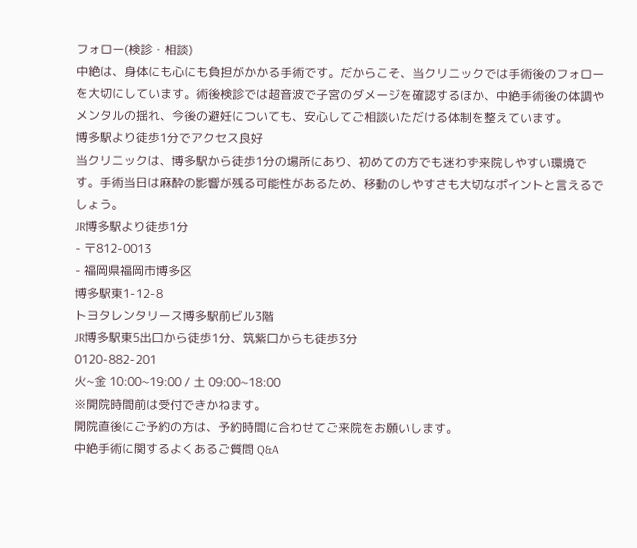フォロー(検診・相談)
中絶は、身体にも心にも負担がかかる手術です。だからこそ、当クリニックでは手術後のフォローを大切にしています。術後検診では超音波で子宮のダメージを確認するほか、中絶手術後の体調やメンタルの揺れ、今後の避妊についても、安心してご相談いただける体制を整えています。
博多駅より徒歩1分でアクセス良好
当クリニックは、博多駅から徒歩1分の場所にあり、初めての方でも迷わず来院しやすい環境です。手術当日は麻酔の影響が残る可能性があるため、移動のしやすさも大切なポイントと言えるでしょう。
JR博多駅より徒歩1分
- 〒812-0013
- 福岡県福岡市博多区
博多駅東1-12-8
トヨタレンタリース博多駅前ビル3階
JR博多駅東5出口から徒歩1分、筑紫口からも徒歩3分
0120-882-201
火~金 10:00~19:00 / 土 09:00~18:00
※開院時間前は受付できかねます。
開院直後にご予約の方は、予約時間に合わせてご来院をお願いします。
中絶手術に関するよくあるご質問 Q&A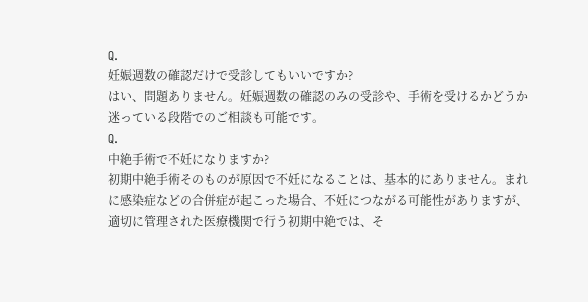Q.
妊娠週数の確認だけで受診してもいいですか?
はい、問題ありません。妊娠週数の確認のみの受診や、手術を受けるかどうか迷っている段階でのご相談も可能です。
Q.
中絶手術で不妊になりますか?
初期中絶手術そのものが原因で不妊になることは、基本的にありません。まれに感染症などの合併症が起こった場合、不妊につながる可能性がありますが、適切に管理された医療機関で行う初期中絶では、そ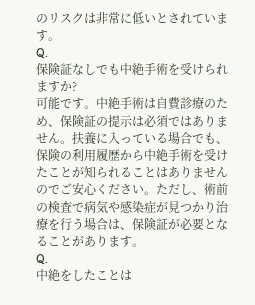のリスクは非常に低いとされています。
Q.
保険証なしでも中絶手術を受けられますか?
可能です。中絶手術は自費診療のため、保険証の提示は必須ではありません。扶養に入っている場合でも、保険の利用履歴から中絶手術を受けたことが知られることはありませんのでご安心ください。ただし、術前の検査で病気や感染症が見つかり治療を行う場合は、保険証が必要となることがあります。
Q.
中絶をしたことは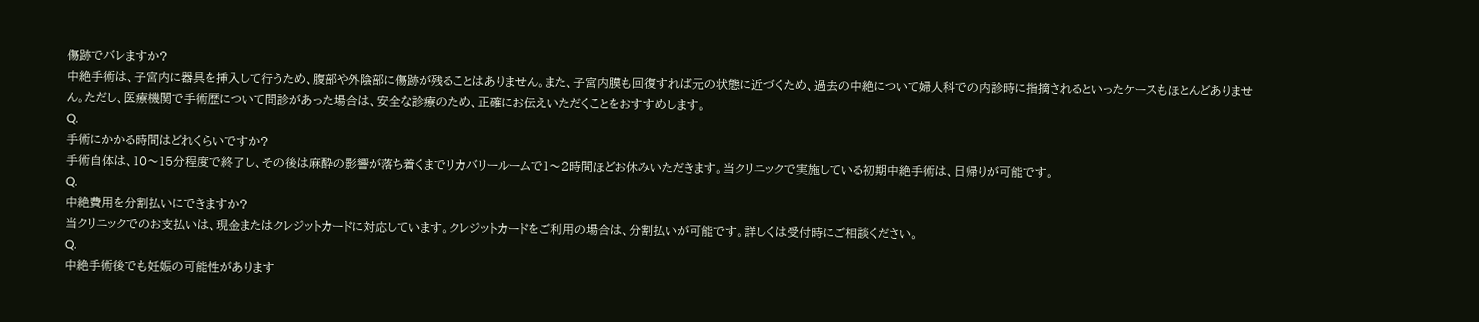傷跡でバレますか?
中絶手術は、子宮内に器具を挿入して行うため、腹部や外陰部に傷跡が残ることはありません。また、子宮内膜も回復すれば元の状態に近づくため、過去の中絶について婦人科での内診時に指摘されるといったケースもほとんどありません。ただし、医療機関で手術歴について問診があった場合は、安全な診療のため、正確にお伝えいただくことをおすすめします。
Q.
手術にかかる時間はどれくらいですか?
手術自体は、10〜15分程度で終了し、その後は麻酔の影響が落ち着くまでリカバリールームで1〜2時間ほどお休みいただきます。当クリニックで実施している初期中絶手術は、日帰りが可能です。
Q.
中絶費用を分割払いにできますか?
当クリニックでのお支払いは、現金またはクレジットカードに対応しています。クレジットカードをご利用の場合は、分割払いが可能です。詳しくは受付時にご相談ください。
Q.
中絶手術後でも妊娠の可能性があります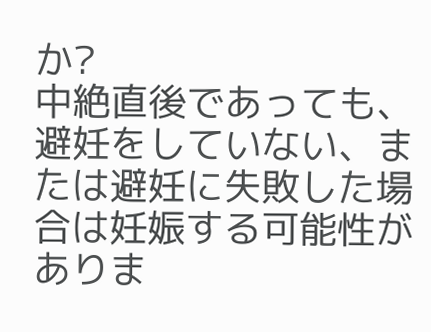か?
中絶直後であっても、避妊をしていない、または避妊に失敗した場合は妊娠する可能性がありま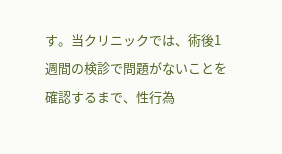す。当クリニックでは、術後1週間の検診で問題がないことを確認するまで、性行為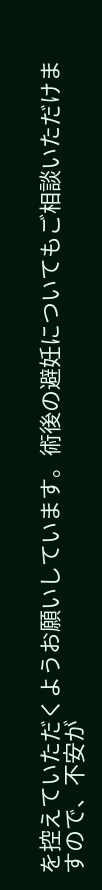を控えていただくようお願いしています。術後の避妊についてもご相談いただけますので、不安が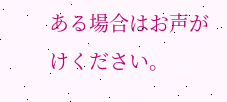ある場合はお声がけください。